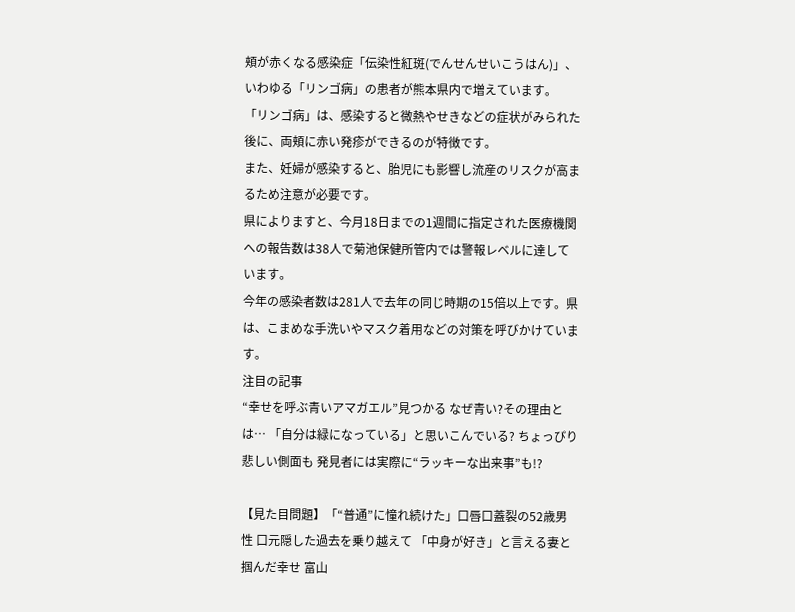頬が赤くなる感染症「伝染性紅斑(でんせんせいこうはん)」、いわゆる「リンゴ病」の患者が熊本県内で増えています。
「リンゴ病」は、感染すると微熱やせきなどの症状がみられた後に、両頬に赤い発疹ができるのが特徴です。
また、妊婦が感染すると、胎児にも影響し流産のリスクが高まるため注意が必要です。
県によりますと、今月18日までの1週間に指定された医療機関への報告数は38人で菊池保健所管内では警報レベルに達しています。
今年の感染者数は281人で去年の同じ時期の15倍以上です。県は、こまめな手洗いやマスク着用などの対策を呼びかけています。
注目の記事
“幸せを呼ぶ青いアマガエル”見つかる なぜ青い?その理由とは… 「自分は緑になっている」と思いこんでいる? ちょっぴり悲しい側面も 発見者には実際に“ラッキーな出来事”も!?

【見た目問題】「“普通”に憧れ続けた」口唇口蓋裂の52歳男性 口元隠した過去を乗り越えて 「中身が好き」と言える妻と掴んだ幸せ 富山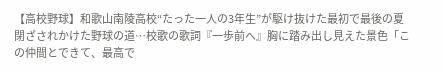【高校野球】和歌山南陵高校“たった一人の3年生”が駆け抜けた最初で最後の夏 閉ざされかけた野球の道…校歌の歌詞『一歩前へ』胸に踏み出し見えた景色「この仲間とできて、最高で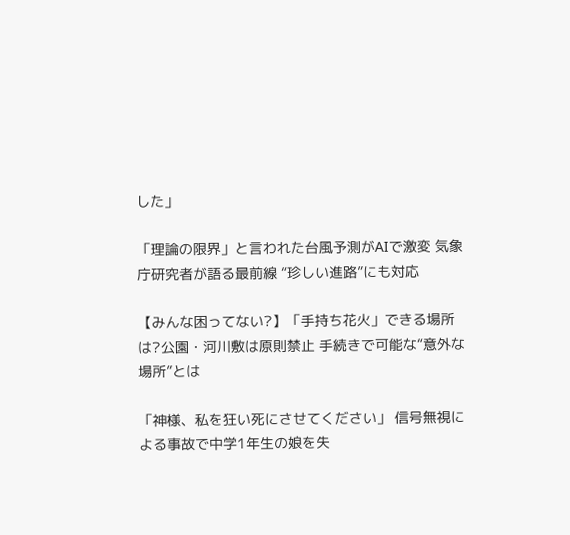した」

「理論の限界」と言われた台風予測がAIで激変 気象庁研究者が語る最前線 “珍しい進路”にも対応

【みんな困ってない?】「手持ち花火」できる場所は?公園・河川敷は原則禁止 手続きで可能な“意外な場所”とは

「神様、私を狂い死にさせてください」 信号無視による事故で中学1年生の娘を失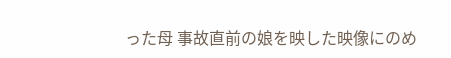った母 事故直前の娘を映した映像にのめ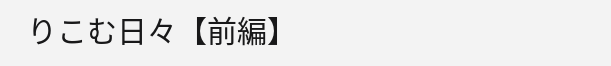りこむ日々【前編】